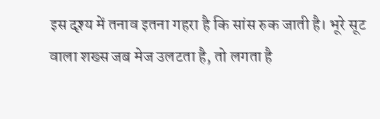इस दृश्य में तनाव इतना गहरा है कि सांस रुक जाती है। भूरे सूट वाला शख्स जब मेज उलटता है, तो लगता है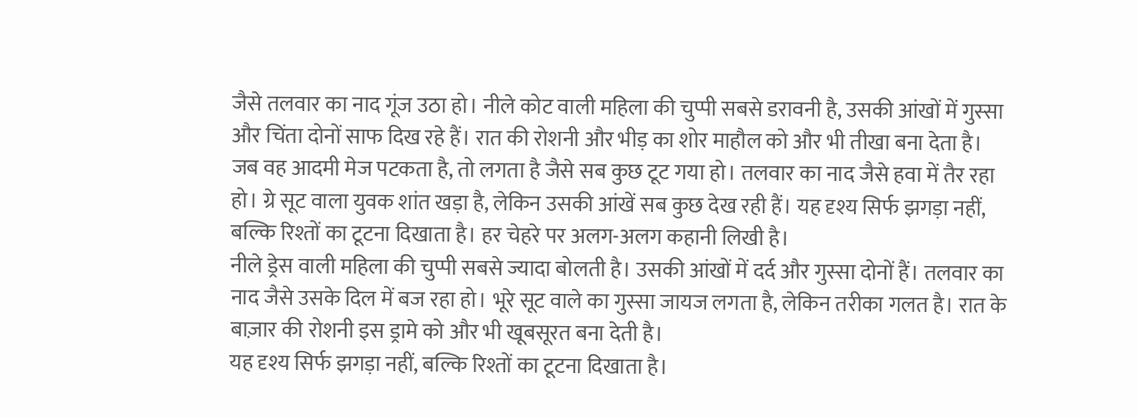जैसे तलवार का नाद गूंज उठा हो। नीले कोट वाली महिला की चुप्पी सबसे डरावनी है, उसकी आंखों में गुस्सा और चिंता दोनों साफ दिख रहे हैं। रात की रोशनी और भीड़ का शोर माहौल को और भी तीखा बना देता है।
जब वह आदमी मेज पटकता है, तो लगता है जैसे सब कुछ टूट गया हो। तलवार का नाद जैसे हवा में तैर रहा हो। ग्रे सूट वाला युवक शांत खड़ा है, लेकिन उसकी आंखें सब कुछ देख रही हैं। यह दृश्य सिर्फ झगड़ा नहीं, बल्कि रिश्तों का टूटना दिखाता है। हर चेहरे पर अलग-अलग कहानी लिखी है।
नीले ड्रेस वाली महिला की चुप्पी सबसे ज्यादा बोलती है। उसकी आंखों में दर्द और गुस्सा दोनों हैं। तलवार का नाद जैसे उसके दिल में बज रहा हो। भूरे सूट वाले का गुस्सा जायज लगता है, लेकिन तरीका गलत है। रात के बाज़ार की रोशनी इस ड्रामे को और भी खूबसूरत बना देती है।
यह दृश्य सिर्फ झगड़ा नहीं, बल्कि रिश्तों का टूटना दिखाता है।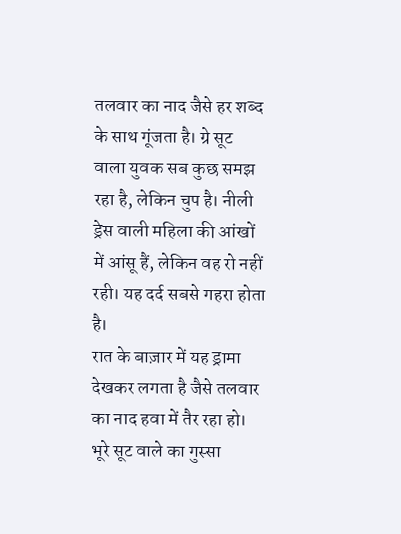तलवार का नाद जैसे हर शब्द के साथ गूंजता है। ग्रे सूट वाला युवक सब कुछ समझ रहा है, लेकिन चुप है। नीली ड्रेस वाली महिला की आंखों में आंसू हैं, लेकिन वह रो नहीं रही। यह दर्द सबसे गहरा होता है।
रात के बाज़ार में यह ड्रामा देखकर लगता है जैसे तलवार का नाद हवा में तैर रहा हो। भूरे सूट वाले का गुस्सा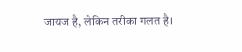जायज है, लेकिन तरीका गलत है।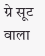ग्रे सूट वाला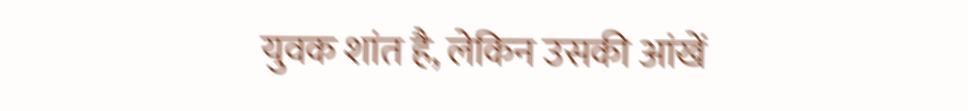युवक शांत है, लेकिन उसकी आंखें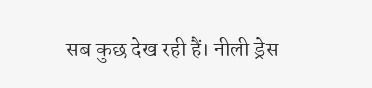सब कुछ देख रही हैं। नीली ड्रेस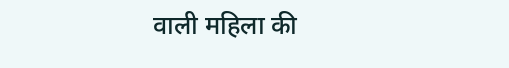वाली महिला की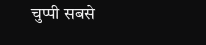चुप्पी सबसे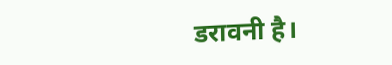डरावनी है।